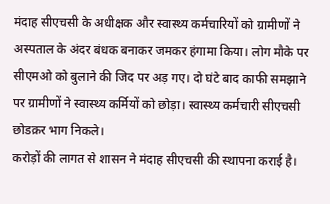मंदाह सीएचसी के अधीक्षक और स्वास्थ्य कर्मचारियों को ग्रामीणों ने अस्पताल के अंदर बंधक बनाकर जमकर हंगामा किया। लोग मौके पर सीएमओ को बुलाने की जिद पर अड़ गए। दो घंटे बाद काफी समझाने पर ग्रामीणों ने स्वास्थ्य कर्मियों को छोड़ा। स्वास्थ्य कर्मचारी सीएचसी छोडक़र भाग निकले।
करोड़ों की लागत से शासन ने मंदाह सीएचसी की स्थापना कराई है।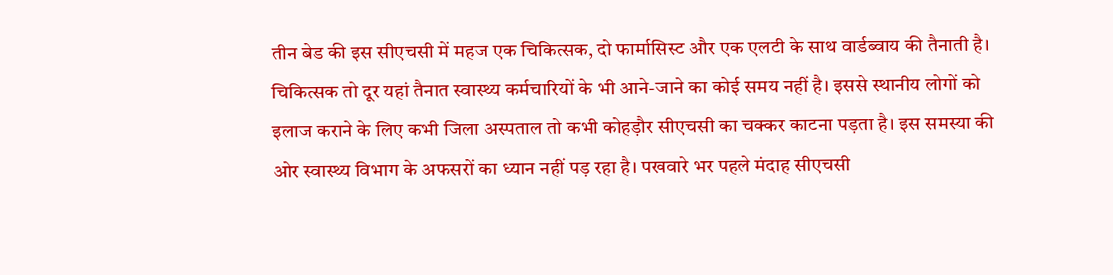तीन बेड की इस सीएचसी में महज एक चिकित्सक, दो फार्मासिस्ट और एक एलटी के साथ वार्डब्वाय की तैनाती है। चिकित्सक तो दूर यहां तैनात स्वास्थ्य कर्मचारियों के भी आने-जाने का कोई समय नहीं है। इससे स्थानीय लोगों को इलाज कराने के लिए कभी जिला अस्पताल तो कभी कोहड़ौर सीएचसी का चक्कर काटना पड़ता है। इस समस्या की ओर स्वास्थ्य विभाग के अफसरों का ध्यान नहीं पड़ रहा है। पखवारे भर पहले मंदाह सीएचसी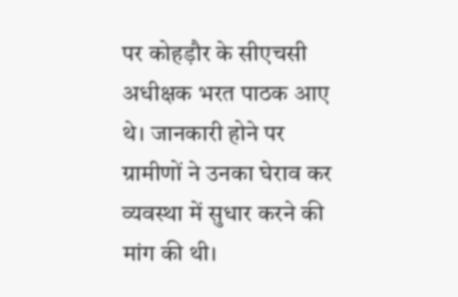पर कोहड़ौर के सीएचसी अधीक्षक भरत पाठक आए थे। जानकारी होने पर ग्रामीणों ने उनका घेराव कर व्यवस्था में सुधार करने की मांग की थी।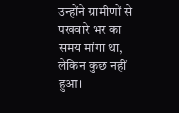उन्होंने ग्रामीणों से पखवारे भर का समय मांगा था, लेकिन कुछ नहीं हुआ।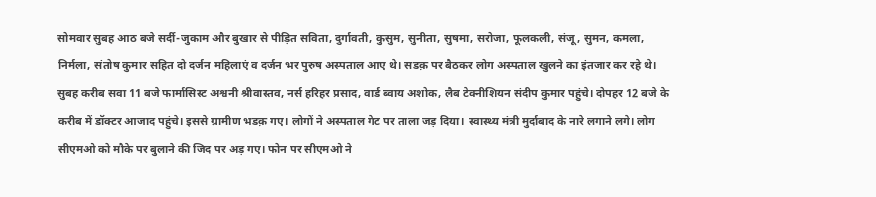सोमवार सुबह आठ बजे सर्दी-जुकाम और बुखार से पीड़ित सविता, दुर्गावती, कुसुम, सुनीता, सुषमा, सरोजा, फूलकली, संजू, सुमन, कमला, निर्मला, संतोष कुमार सहित दो दर्जन महिलाएं व दर्जन भर पुरुष अस्पताल आए थे। सडक़ पर बैठकर लोग अस्पताल खुलने का इंतजार कर रहे थे। सुबह करीब सवा 11 बजे फार्मासिस्ट अश्वनी श्रीवास्तव, नर्स हरिहर प्रसाद, वार्ड ब्वाय अशोक, लैब टेक्नीशियन संदीप कुमार पहुंचे। दोपहर 12 बजे के करीब में डॉक्टर आजाद पहुंचे। इससे ग्रामीण भडक़ गए। लोगों ने अस्पताल गेट पर ताला जड़ दिया। स्वास्थ्य मंत्री मुर्दाबाद के नारे लगाने लगे। लोग सीएमओ को मौके पर बुलाने की जिद पर अड़ गए। फोन पर सीएमओ ने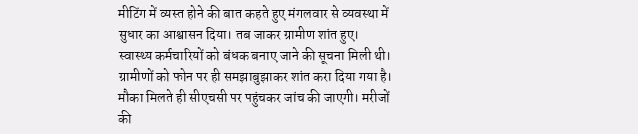मीटिंग में व्यस्त होने की बात कहते हुए मंगलवार से व्यवस्था में सुधार का आश्वासन दिया। तब जाकर ग्रामीण शांत हुए।
स्वास्थ्य कर्मचारियों को बंधक बनाए जाने की सूचना मिली थी। ग्रामीणों को फोन पर ही समझाबुझाकर शांत करा दिया गया है। मौका मिलते ही सीएचसी पर पहुंचकर जांच की जाएगी। मरीजों की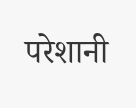परेशानी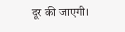दूर की जाएगी।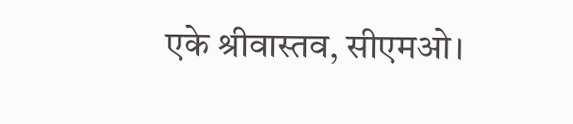एके श्रीवास्तव, सीएमओ।